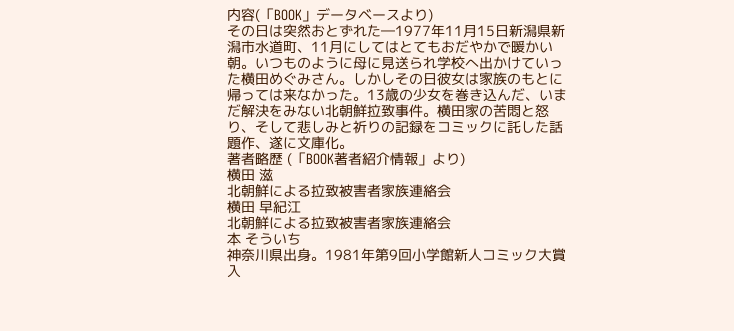内容(「BOOK」データベースより)
その日は突然おとずれた―1977年11月15日新潟県新潟市水道町、11月にしてはとてもおだやかで暖かい朝。いつものように母に見送られ学校へ出かけていった横田めぐみさん。しかしその日彼女は家族のもとに帰っては来なかった。13歳の少女を巻き込んだ、いまだ解決をみない北朝鮮拉致事件。横田家の苦悶と怒り、そして悲しみと祈りの記録をコミックに託した話題作、遂に文庫化。
著者略歴 (「BOOK著者紹介情報」より)
横田 滋
北朝鮮による拉致被害者家族連絡会
横田 早紀江
北朝鮮による拉致被害者家族連絡会
本 そういち
神奈川県出身。1981年第9回小学館新人コミック大賞入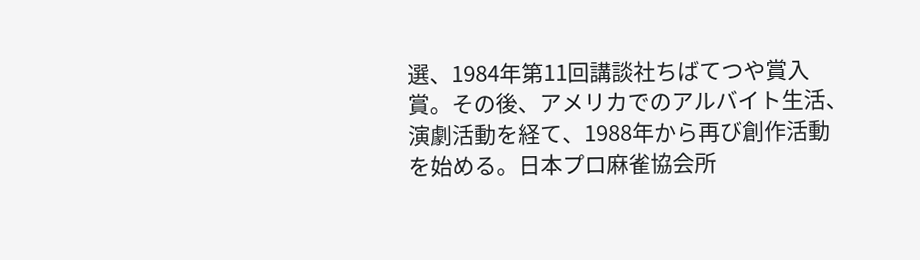選、1984年第11回講談社ちばてつや賞入賞。その後、アメリカでのアルバイト生活、演劇活動を経て、1988年から再び創作活動を始める。日本プロ麻雀協会所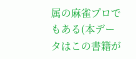属の麻雀プロでもある(本データはこの書籍が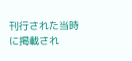刊行された当時に掲載され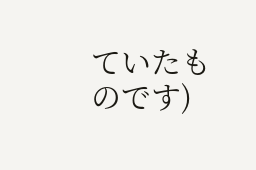ていたものです)